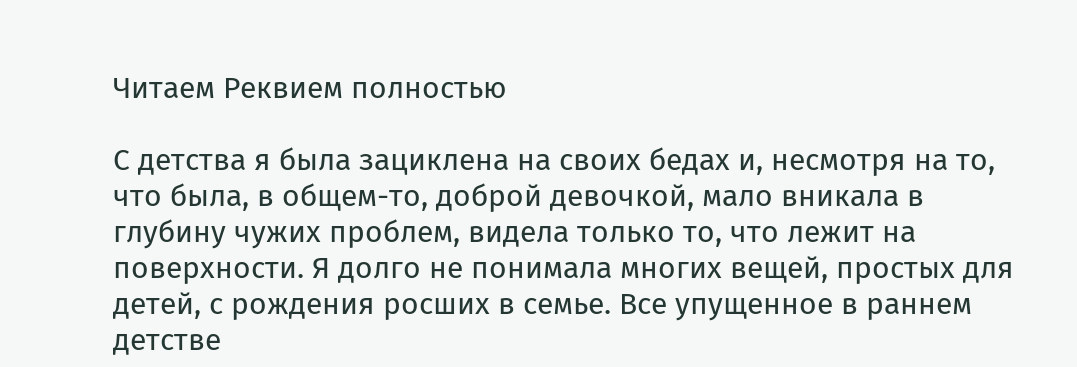Читаем Реквием полностью

С детства я была зациклена на своих бедах и, несмотря на то, что была, в общем-то, доброй девочкой, мало вникала в глубину чужих проблем, видела только то, что лежит на поверхности. Я долго не понимала многих вещей, простых для детей, с рождения росших в семье. Все упущенное в раннем детстве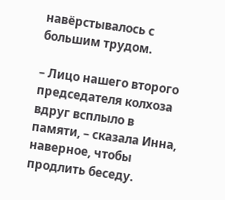навёрстывалось с большим трудом.

– Лицо нашего второго председателя колхоза вдруг всплыло в памяти, – сказала Инна, наверное, чтобы продлить беседу.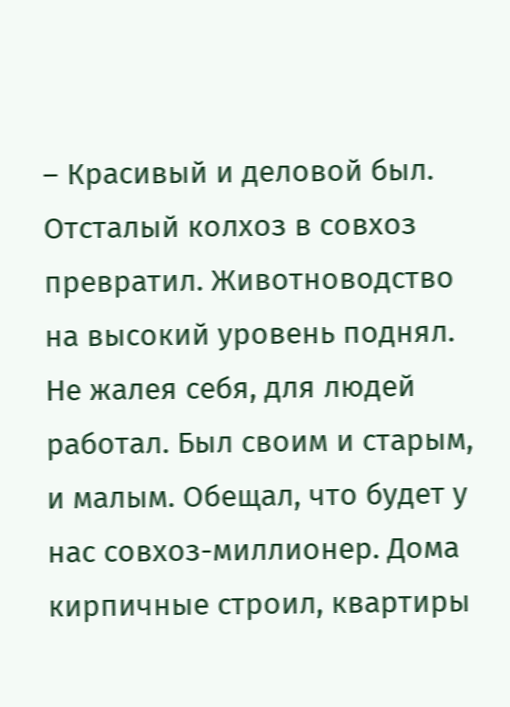– Красивый и деловой был. Отсталый колхоз в совхоз превратил. Животноводство на высокий уровень поднял. Не жалея себя, для людей работал. Был своим и старым, и малым. Обещал, что будет у нас совхоз-миллионер. Дома кирпичные строил, квартиры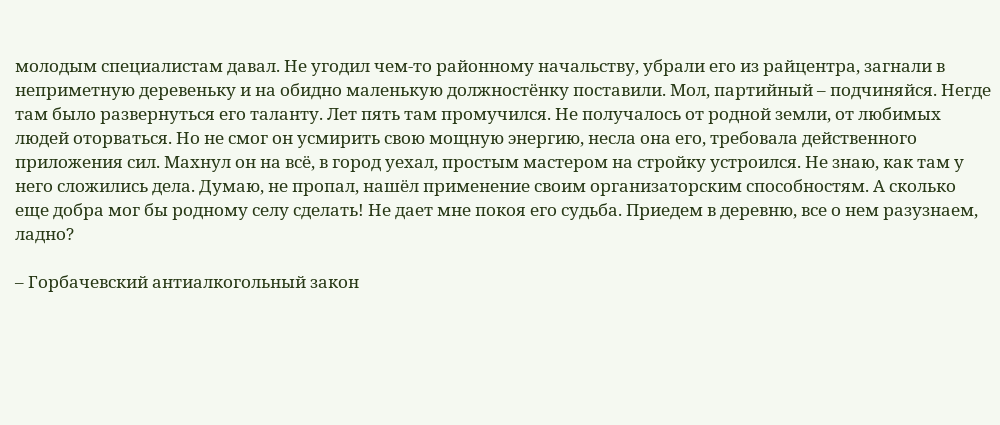молодым специалистам давал. Не угодил чем-то районному начальству, убрали его из райцентра, загнали в неприметную деревеньку и на обидно маленькую должностёнку поставили. Мол, партийный – подчиняйся. Негде там было развернуться его таланту. Лет пять там промучился. Не получалось от родной земли, от любимых людей оторваться. Но не смог он усмирить свою мощную энергию, несла она его, требовала действенного приложения сил. Махнул он на всё, в город уехал, простым мастером на стройку устроился. Не знаю, как там у него сложились дела. Думаю, не пропал, нашёл применение своим организаторским способностям. А сколько еще добра мог бы родному селу сделать! Не дает мне покоя его судьба. Приедем в деревню, все о нем разузнаем, ладно?

– Горбачевский антиалкогольный закон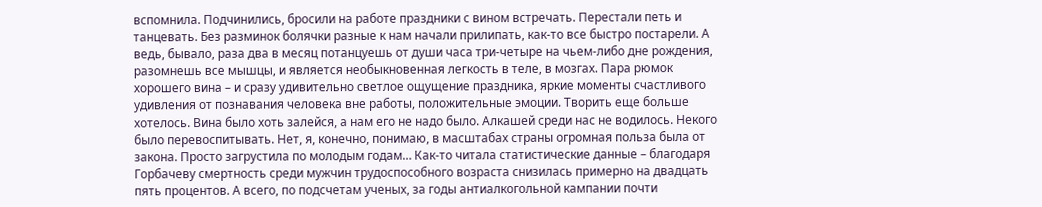вспомнила. Подчинились, бросили на работе праздники с вином встречать. Перестали петь и танцевать. Без разминок болячки разные к нам начали прилипать, как-то все быстро постарели. А ведь, бывало, раза два в месяц потанцуешь от души часа три-четыре на чьем-либо дне рождения, разомнешь все мышцы, и является необыкновенная легкость в теле, в мозгах. Пара рюмок хорошего вина – и сразу удивительно светлое ощущение праздника, яркие моменты счастливого удивления от познавания человека вне работы, положительные эмоции. Творить еще больше хотелось. Вина было хоть залейся, а нам его не надо было. Алкашей среди нас не водилось. Некого было перевоспитывать. Нет, я, конечно, понимаю, в масштабах страны огромная польза была от закона. Просто загрустила по молодым годам… Как-то читала статистические данные – благодаря Горбачеву смертность среди мужчин трудоспособного возраста снизилась примерно на двадцать пять процентов. А всего, по подсчетам ученых, за годы антиалкогольной кампании почти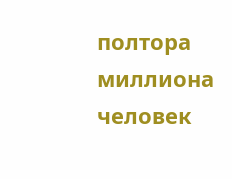полтора миллиона человек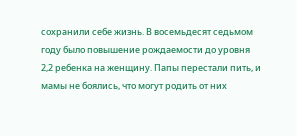сохранили себе жизнь. В восемьдесят седьмом году было повышение рождаемости до уровня 2,2 ребенка на женщину. Папы перестали пить, и мамы не боялись, что могут родить от них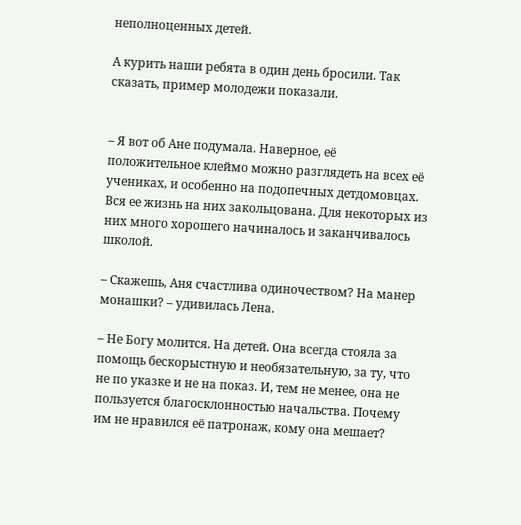неполноценных детей.

А курить наши ребята в один день бросили. Так сказать, пример молодежи показали.


– Я вот об Ане подумала. Наверное, её положительное клеймо можно разглядеть на всех её учениках, и особенно на подопечных детдомовцах. Вся ее жизнь на них закольцована. Для некоторых из них много хорошего начиналось и заканчивалось школой.

– Скажешь, Аня счастлива одиночеством? На манер монашки? – удивилась Лена.

– Не Богу молится. На детей. Она всегда стояла за помощь бескорыстную и необязательную, за ту, что не по указке и не на показ. И, тем не менее, она не пользуется благосклонностью начальства. Почему им не нравился её патронаж, кому она мешает?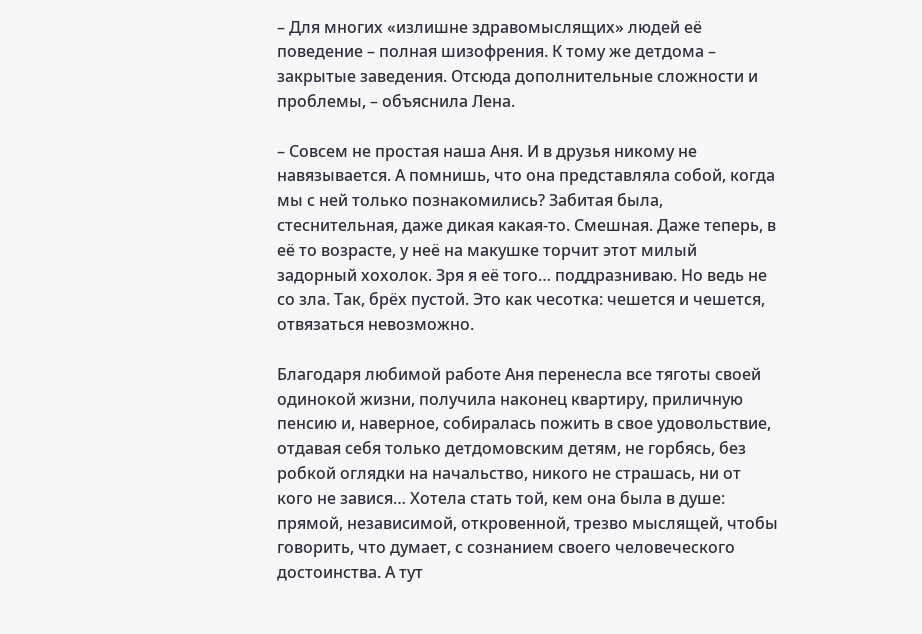– Для многих «излишне здравомыслящих» людей её поведение – полная шизофрения. К тому же детдома – закрытые заведения. Отсюда дополнительные сложности и проблемы, – объяснила Лена.

– Совсем не простая наша Аня. И в друзья никому не навязывается. А помнишь, что она представляла собой, когда мы с ней только познакомились? Забитая была, стеснительная, даже дикая какая-то. Смешная. Даже теперь, в её то возрасте, у неё на макушке торчит этот милый задорный хохолок. Зря я её того… поддразниваю. Но ведь не со зла. Так, брёх пустой. Это как чесотка: чешется и чешется, отвязаться невозможно.

Благодаря любимой работе Аня перенесла все тяготы своей одинокой жизни, получила наконец квартиру, приличную пенсию и, наверное, собиралась пожить в свое удовольствие, отдавая себя только детдомовским детям, не горбясь, без робкой оглядки на начальство, никого не страшась, ни от кого не завися… Хотела стать той, кем она была в душе: прямой, независимой, откровенной, трезво мыслящей, чтобы говорить, что думает, с сознанием своего человеческого достоинства. А тут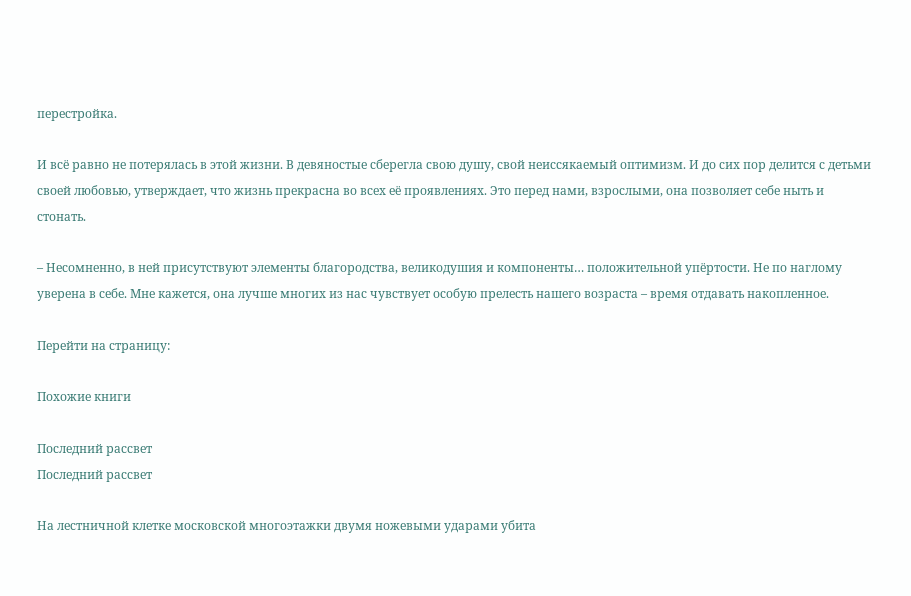перестройка.

И всё равно не потерялась в этой жизни. В девяностые сберегла свою душу, свой неиссякаемый оптимизм. И до сих пор делится с детьми своей любовью, утверждает, что жизнь прекрасна во всех её проявлениях. Это перед нами, взрослыми, она позволяет себе ныть и стонать.

– Несомненно, в ней присутствуют элементы благородства, великодушия и компоненты… положительной упёртости. Не по наглому уверена в себе. Мне кажется, она лучше многих из нас чувствует особую прелесть нашего возраста – время отдавать накопленное.

Перейти на страницу:

Похожие книги

Последний рассвет
Последний рассвет

На лестничной клетке московской многоэтажки двумя ножевыми ударами убита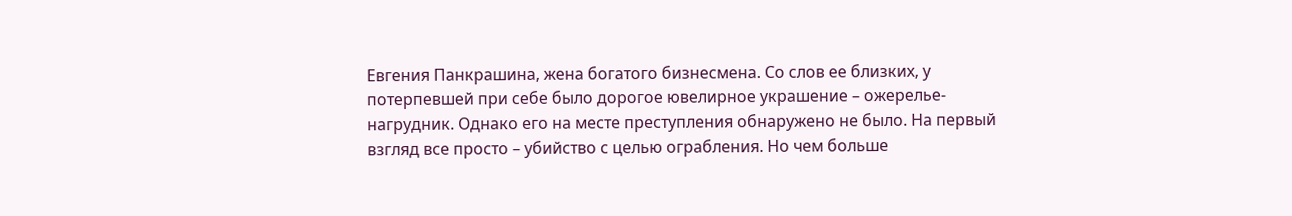Евгения Панкрашина, жена богатого бизнесмена. Со слов ее близких, у потерпевшей при себе было дорогое ювелирное украшение – ожерелье-нагрудник. Однако его на месте преступления обнаружено не было. На первый взгляд все просто – убийство с целью ограбления. Но чем больше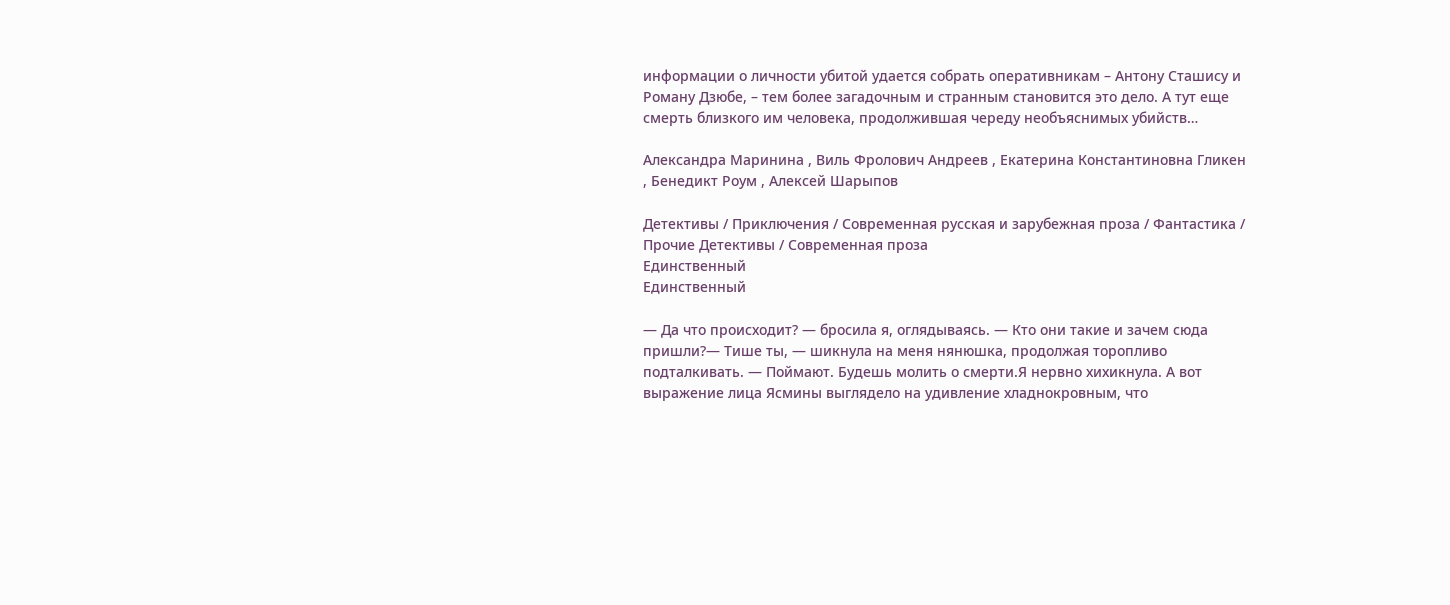информации о личности убитой удается собрать оперативникам – Антону Сташису и Роману Дзюбе, – тем более загадочным и странным становится это дело. А тут еще смерть близкого им человека, продолжившая череду необъяснимых убийств…

Александра Маринина , Виль Фролович Андреев , Екатерина Константиновна Гликен , Бенедикт Роум , Алексей Шарыпов

Детективы / Приключения / Современная русская и зарубежная проза / Фантастика / Прочие Детективы / Современная проза
Единственный
Единственный

— Да что происходит? — бросила я, оглядываясь. — Кто они такие и зачем сюда пришли?— Тише ты, — шикнула на меня нянюшка, продолжая торопливо подталкивать. — Поймают. Будешь молить о смерти.Я нервно хихикнула. А вот выражение лица Ясмины выглядело на удивление хладнокровным, что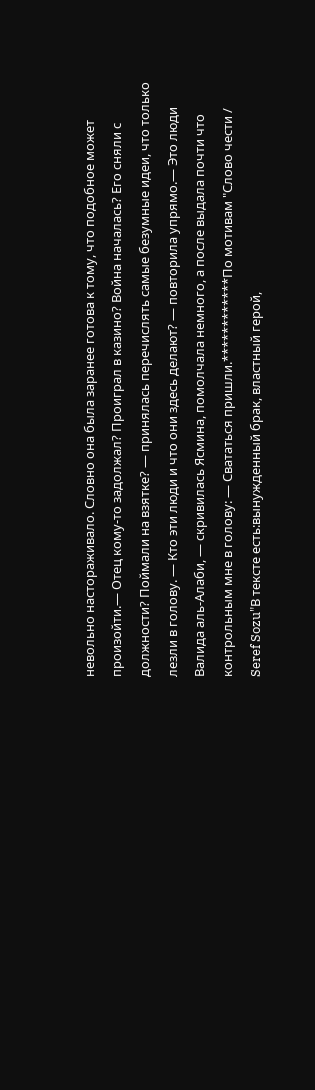невольно настораживало. Словно она была заранее готова к тому, что подобное может произойти.— Отец кому-то задолжал? Проиграл в казино? Война началась? Его сняли с должности? Поймали на взятке? — принялась перечислять самые безумные идеи, что только лезли в голову. — Кто эти люди и что они здесь делают? — повторила упрямо.— Это люди Валида аль-Алаби, — скривилась Ясмина, помолчала немного, а после выдала почти что контрольным мне в голову: — Свататься пришли.************По мотивам "Слово чести / Seref Sozu"В тексте есть:вынужденный брак, властный герой,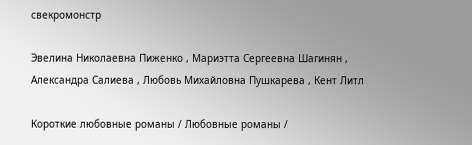свекромонстр

Эвелина Николаевна Пиженко , Мариэтта Сергеевна Шагинян , Александра Салиева , Любовь Михайловна Пушкарева , Кент Литл

Короткие любовные романы / Любовные романы /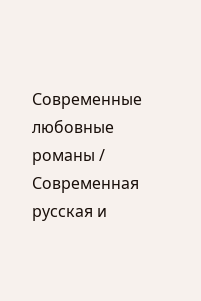Современные любовные романы / Современная русская и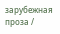зарубежная проза /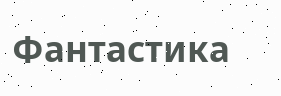Фантастика